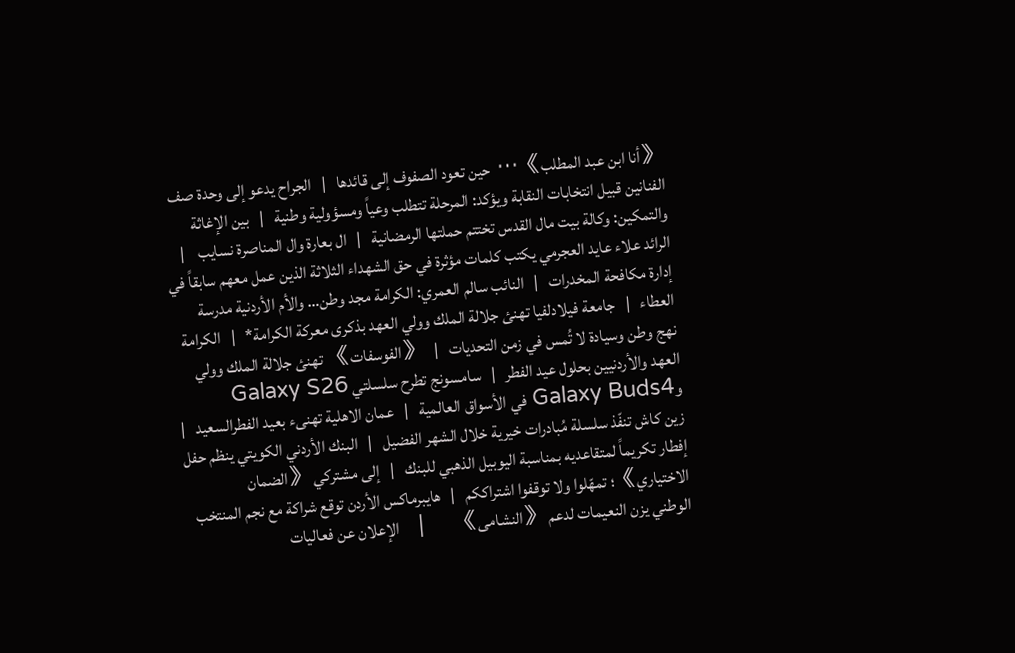《أنا ابن عبد المطلب》… حين تعود الصفوف إلى قائدها   |   الجراح يدعو إلى وحدة صف الفنانين قبيل انتخابات النقابة ويؤكد: المرحلة تتطلب وعياً ومسؤولية وطنية   |   بين الإغاثة والتمكين: وكالة بيت مال القدس تختتم حملتها الرمضانية   |   ال بعارة وال المناصرة نسايب    |   الرائد علاء عايد العجرمي يكتب كلمات مؤثرة في حق الشهداء الثلاثة الذين عمل معهم سابقاً في إدارة مكافحة المخدرات   |   النائب سالم العمري: الكرامة مجد وطن… والأم الأردنية مدرسة العطاء   |   جامعة فيلادلفيا تهنئ جلالة الملك وولي العهد بذكرى معركة الكرامة*   |   الكرامة نهج وطن وسيادة لا تُمس في زمن التحديات   |   《الفوسفات》 تهنئ جلالة الملك وولي العهد والأردنيين بحلول عيد الفطر   |   سامسونج تطرح سلسلتي Galaxy S26 وGalaxy Buds4 في الأسواق العالمية   |   عمان الاهلية تهنىء بعيد الفطرالسعيد   |   زين كاش تنفّذ سلسلة مُبادرات خيرية خلال الشهر الفضيل   |   البنك الأردني الكويتي ينظم حفل إفطار تكريماً لمتقاعديه بمناسبة اليوبيل الذهبي للبنك   |   إلى مشتركي 《الضمان الاختياري》؛ تمهّلوا ولا توقفوا اشتراككم   |   هايبرماكس الأردن توقع شراكة مع نجم المنتخب الوطني يزن النعيمات لدعم 《النشامى》     |   الإعلان عن فعاليات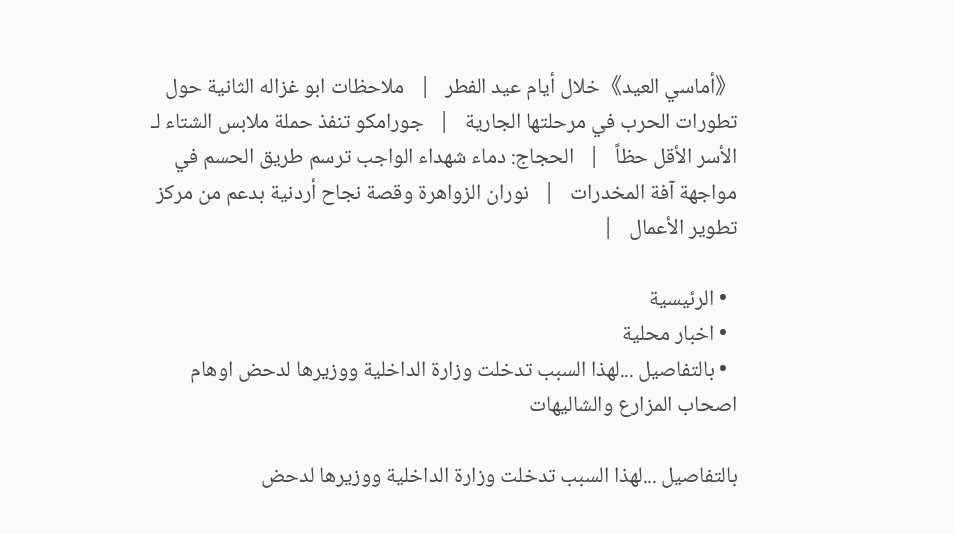《أماسي العيد》خلال أيام عيد الفطر   |   ملاحظات ابو غزاله الثانية حول تطورات الحرب في مرحلتها الجارية   |   جورامكو تنفذ حملة ملابس الشتاء لـ الأسر الأقل حظاً   |   الحجاج: دماء شهداء الواجب ترسم طريق الحسم في مواجهة آفة المخدرات   |   نوران الزواهرة وقصة نجاح أردنية بدعم من مركز تطوير الأعمال   |

  • الرئيسية
  • اخبار محلية
  • بالتفاصيل ...لهذا السبب تدخلت وزارة الداخلية ووزيرها لدحض اوهام اصحاب المزارع والشاليهات

بالتفاصيل ...لهذا السبب تدخلت وزارة الداخلية ووزيرها لدحض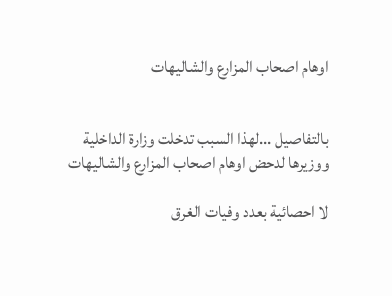اوهام اصحاب المزارع والشاليهات


بالتفاصيل ...لهذا السبب تدخلت وزارة الداخلية ووزيرها لدحض اوهام اصحاب المزارع والشاليهات

لا احصائية بعدد وفيات الغرق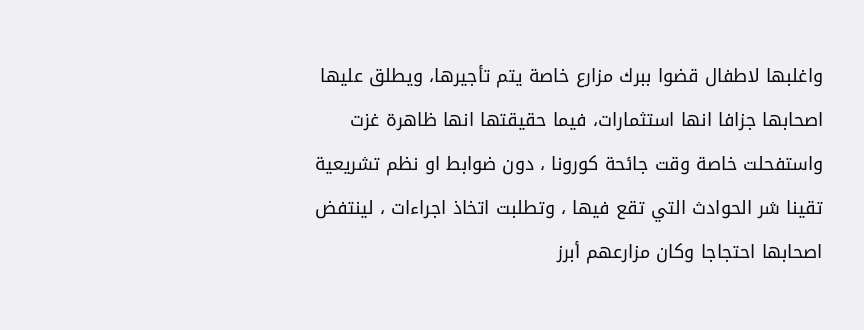واغلبها لاطفال قضوا ببرك مزارع خاصة يتم تأجيرها، ويطلق عليها اصحابها جزافا انها استثمارات، فيما حقيقتها انها ظاهرة غزت واستفحلت خاصة وقت جائحة كورونا ، دون ضوابط او نظم تشريعية تقينا شر الحوادث التي تقع فيها ، وتطلبت اتخاذ اجراءات ، لينتفض اصحابها احتجاجا وكان مزارعهم أبرز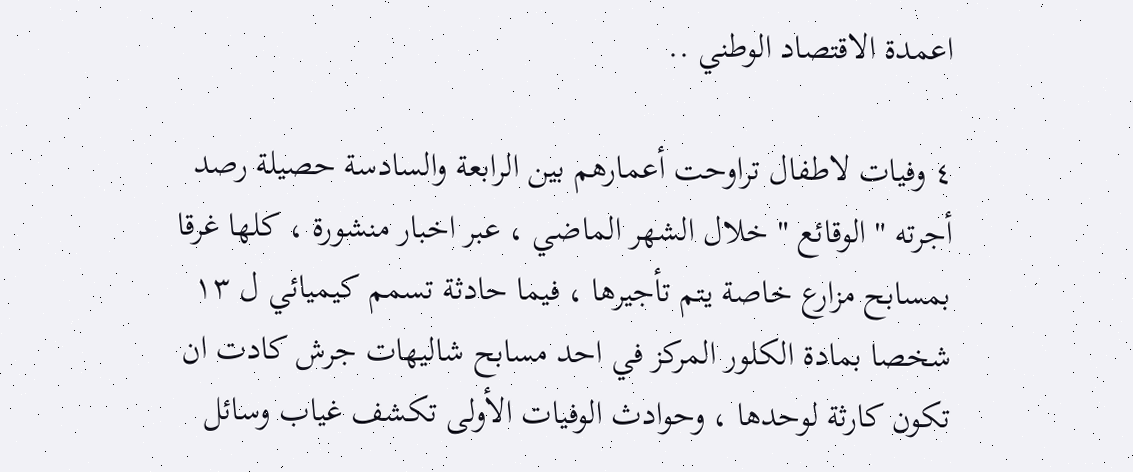اعمدة الاقتصاد الوطني ..

٤ وفيات لاطفال تراوحت أعمارهم بين الرابعة والسادسة حصيلة رصد أجرته " الوقائع " خلال الشهر الماضي ، عبر اخبار منشورة ، كلها غرقا بمسابح مزارع خاصة يتم تأجيرها ، فيما حادثة تسمم كيميائي ل ١٣ شخصا بمادة الكلور المركز في احد مسابح شاليهات جرش كادت ان تكون كارثة لوحدها ، وحوادث الوفيات الأولى تكشف غياب وسائل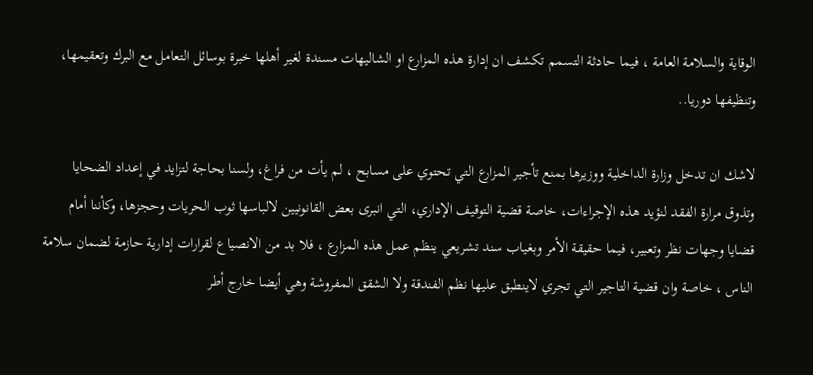الوقاية والسلامة العامة ، فيما حادثة التسمم تكشف ان إدارة هذه المزارع او الشاليهات مسندة لغير أهلها خبرة بوسائل التعامل مع البرك وتعقيمها، وتنظيفها دوريا..

لاشك ان تدخل وزارة الداخلية ووزيرها بمنع تأجير المزارع التي تحتوي على مسابح ، لم يأت من فراغ، ولسنا بحاجة لتزايد في إعداد الضحايا وتذوق مرارة الفقد لنؤيد هذه الإجراءات، خاصة قضية التوقيف الإداري، التي انبرى بعض القانونيين لالباسها ثوب الحريات وحجزها، وكأننا أمام قضايا وجهات نظر وتعبير، فيما حقيقة الأمر وبغياب سند تشريعي ينظم عمل هذه المزارع ، فلا بد من الانصياع لقرارات إدارية حازمة لضمان سلامة الناس ، خاصة وان قضية التاجير التي تجري لاينطبق عليها نظم الفندقة ولا الشقق المفروشة وهي أيضا خارج أطر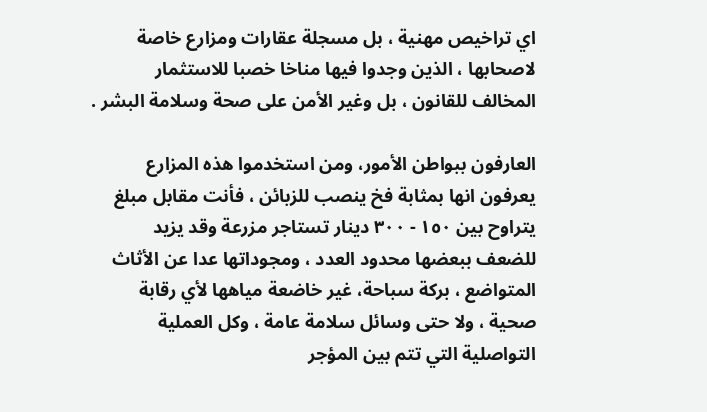اي تراخيص مهنية ، بل مسجلة عقارات ومزارع خاصة لاصحابها ، الذين وجدوا فيها مناخا خصبا للاستثمار المخالف للقانون ، بل وغير الأمن على صحة وسلامة البشر .

العارفون ببواطن الأمور، ومن استخدموا هذه المزارع يعرفون انها بمثابة فخ ينصب للزبائن ، فأنت مقابل مبلغ يتراوح بين ١٥٠ - ٣٠٠ دينار تستاجر مزرعة وقد يزيد للضعف ببعضها محدود العدد ، ومجوداتها عدا عن الأثاث المتواضع ، بركة سباحة، غير خاضعة مياهها لأي رقابة صحية ، ولا حتى وسائل سلامة عامة ، وكل العملية التواصلية التي تتم بين المؤجر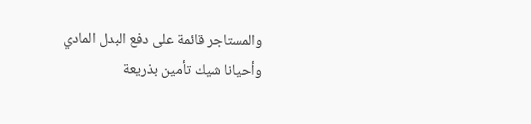والمستاجر قائمة على دفع البدل المادي وأحيانا شيك تأمين بذريعة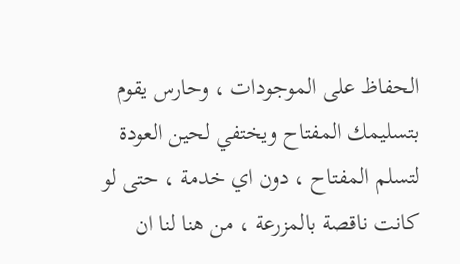الحفاظ على الموجودات ، وحارس يقوم بتسليمك المفتاح ويختفي لحين العودة لتسلم المفتاح ، دون اي خدمة ، حتى لو كانت ناقصة بالمزرعة ، من هنا لنا ان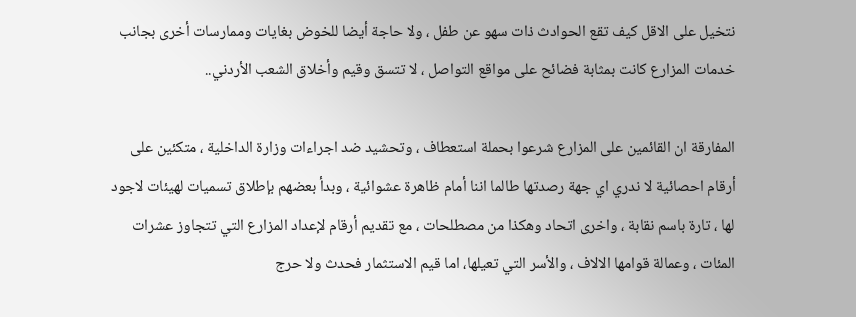نتخيل على الاقل كيف تقع الحوادث ذات سهو عن طفل ، ولا حاجة أيضا للخوض بغايات وممارسات أخرى بجانب خدمات المزارع كانت بمثابة فضائح على مواقع التواصل ، لا تتسق وقيم وأخلاق الشعب الأردني..

المفارقة ان القائمين على المزارع شرعوا بحملة استعطاف ، وتحشيد ضد اجراءات وزارة الداخلية ، متكئين على أرقام احصائية لا ندري اي جهة رصدتها طالما اننا أمام ظاهرة عشوائية ، وبدأ بعضهم بإطلاق تسميات لهيئات لاجود لها ، تارة باسم نقابة ، واخرى اتحاد وهكذا من مصطلحات ، مع تقديم أرقام لإعداد المزارع التي تتجاوز عشرات المئات ، وعمالة قوامها الالاف ، والأسر التي تعيلها، اما قيم الاستثمار فحدث ولا حرج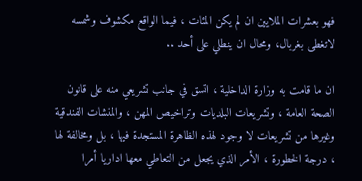فهو بعشرات الملايين ان لم يكن المئات ، فيما الواقع مكشوف وشمسه لاتغطى بغربال، ومحال ان ينطلي على أحد ..

ان ما قامت به وزارة الداخلية ، اتسق في جانب تشريعي منه على قانون الصحة العامة ، وتشريعات البلديات وتراخيص المهن ، والمنشات الفندقية وغيرها من تشريعات لا وجود لهذه الظاهرة المستجدة فيها ، بل ومخالفة لها ، درجة الخطورة ، الأمر الذي يجعل من التعاطي معها اداريا أمرا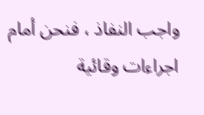واجب النفاذ ، فنحن أمام اجراءات وقائية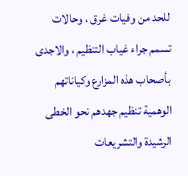للحد من وفيات غرق ، وحالات تسمم جراء غياب التنظيم ، والاجدى بأصحاب هذه المزارع وكياناتهم الوهمية تنظيم جهدهم نحو الخطى الرشيدة والتشريعات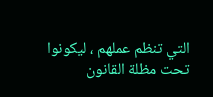التي تنظم عملهم ، ليكونوا تحت مظلة القانون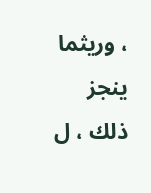، وريثما ينجز ذلك ، ل